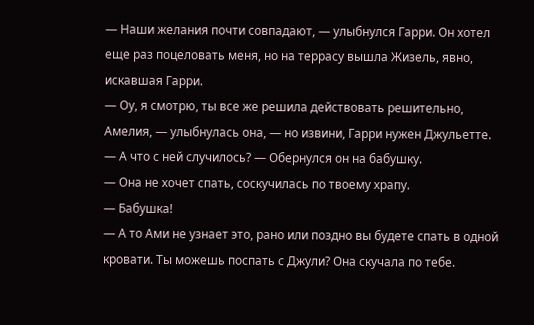— Наши желания почти совпадают, — улыбнулся Гарри. Он хотел еще раз поцеловать меня, но на террасу вышла Жизель, явно, искавшая Гарри.
— Оу, я смотрю, ты все же решила действовать решительно, Амелия, — улыбнулась она, — но извини, Гарри нужен Джульетте.
— А что с ней случилось? — Обернулся он на бабушку.
— Она не хочет спать, соскучилась по твоему храпу.
— Бабушка!
— А то Ами не узнает это, рано или поздно вы будете спать в одной кровати. Ты можешь поспать с Джули? Она скучала по тебе.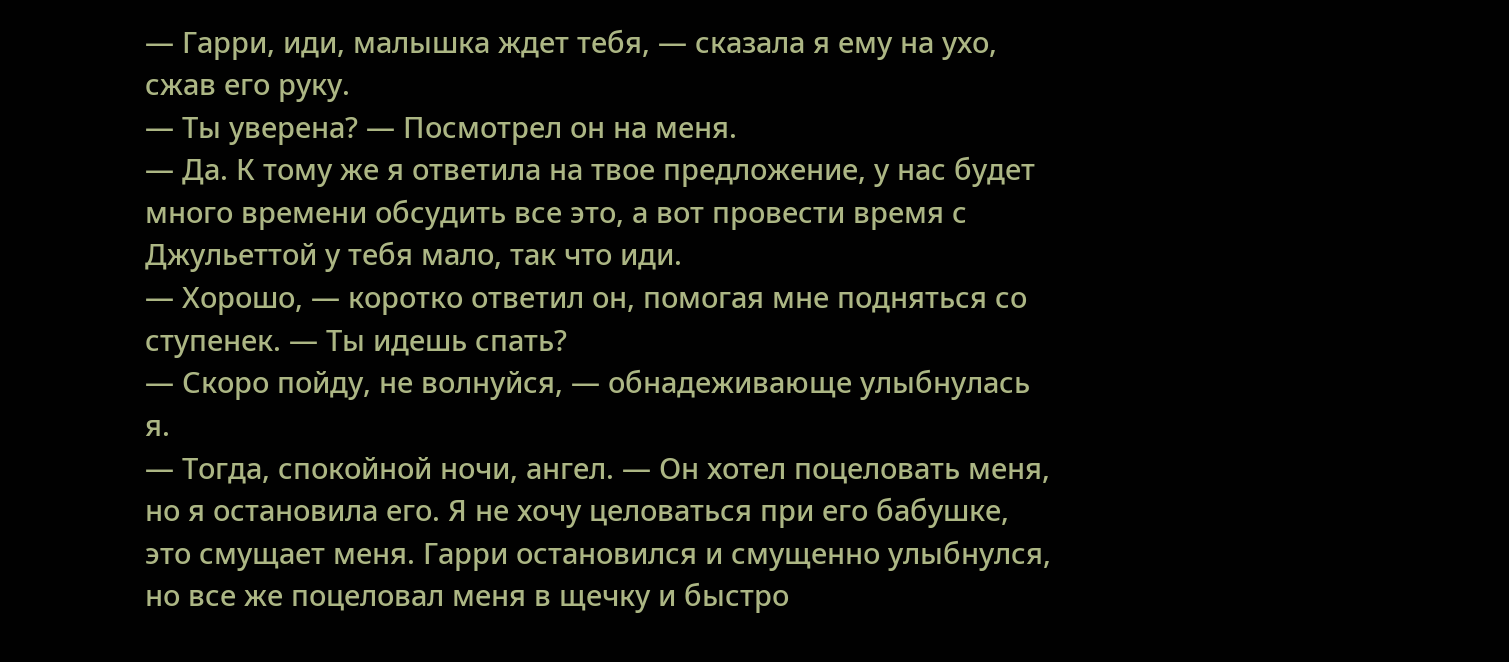— Гарри, иди, малышка ждет тебя, — сказала я ему на ухо, сжав его руку.
— Ты уверена? — Посмотрел он на меня.
— Да. К тому же я ответила на твое предложение, у нас будет много времени обсудить все это, а вот провести время с Джульеттой у тебя мало, так что иди.
— Хорошо, — коротко ответил он, помогая мне подняться со ступенек. — Ты идешь спать?
— Скоро пойду, не волнуйся, — обнадеживающе улыбнулась я.
— Тогда, спокойной ночи, ангел. — Он хотел поцеловать меня, но я остановила его. Я не хочу целоваться при его бабушке, это смущает меня. Гарри остановился и смущенно улыбнулся, но все же поцеловал меня в щечку и быстро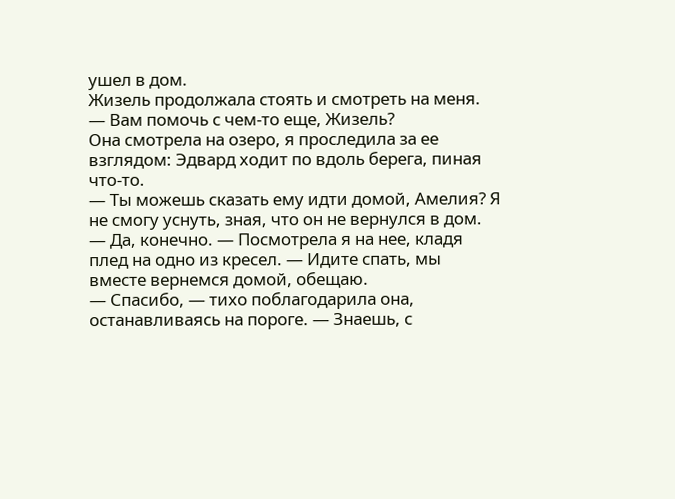ушел в дом.
Жизель продолжала стоять и смотреть на меня.
— Вам помочь с чем-то еще, Жизель?
Она смотрела на озеро, я проследила за ее взглядом: Эдвард ходит по вдоль берега, пиная что-то.
— Ты можешь сказать ему идти домой, Амелия? Я не смогу уснуть, зная, что он не вернулся в дом.
— Да, конечно. — Посмотрела я на нее, кладя плед на одно из кресел. — Идите спать, мы вместе вернемся домой, обещаю.
— Спасибо, — тихо поблагодарила она, останавливаясь на пороге. — Знаешь, с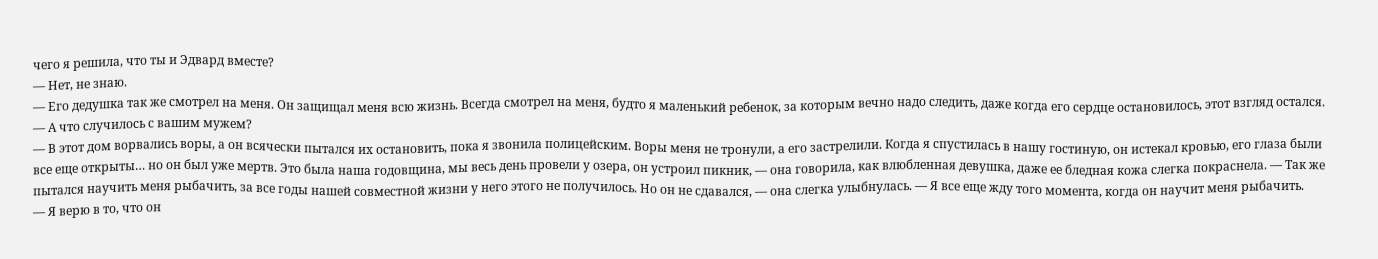чего я решила, что ты и Эдвард вместе?
— Нет, не знаю.
— Его дедушка так же смотрел на меня. Он защищал меня всю жизнь. Всегда смотрел на меня, будто я маленький ребенок, за которым вечно надо следить, даже когда его сердце остановилось, этот взгляд остался.
— А что случилось с вашим мужем?
— В этот дом ворвались воры, а он всячески пытался их остановить, пока я звонила полицейским. Воры меня не тронули, а его застрелили. Когда я спустилась в нашу гостиную, он истекал кровью, его глаза были все еще открыты… но он был уже мертв. Это была наша годовщина, мы весь день провели у озера, он устроил пикник, — она говорила, как влюбленная девушка, даже ее бледная кожа слегка покраснела. — Так же пытался научить меня рыбачить, за все годы нашей совместной жизни у него этого не получилось. Но он не сдавался, — она слегка улыбнулась. — Я все еще жду того момента, когда он научит меня рыбачить.
— Я верю в то, что он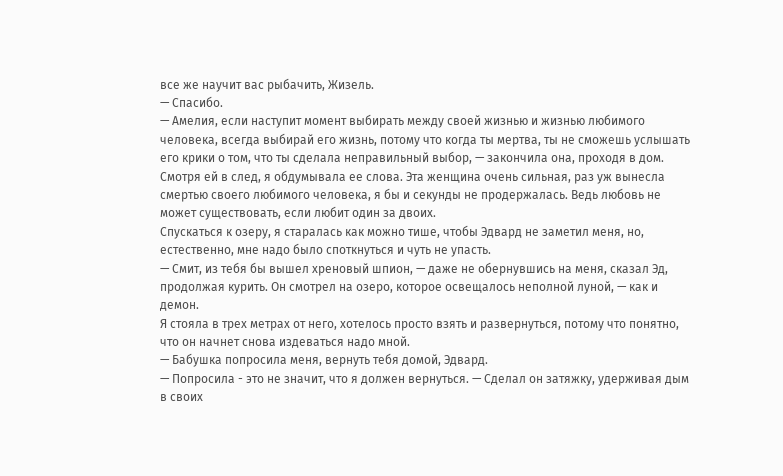все же научит вас рыбачить, Жизель.
— Спасибо.
— Амелия, если наступит момент выбирать между своей жизнью и жизнью любимого человека, всегда выбирай его жизнь, потому что когда ты мертва, ты не сможешь услышать его крики о том, что ты сделала неправильный выбор, — закончила она, проходя в дом.
Смотря ей в след, я обдумывала ее слова. Эта женщина очень сильная, раз уж вынесла смертью своего любимого человека, я бы и секунды не продержалась. Ведь любовь не может существовать, если любит один за двоих.
Спускаться к озеру, я старалась как можно тише, чтобы Эдвард не заметил меня, но, естественно, мне надо было споткнуться и чуть не упасть.
— Смит, из тебя бы вышел хреновый шпион, — даже не обернувшись на меня, сказал Эд, продолжая курить. Он смотрел на озеро, которое освещалось неполной луной, — как и демон.
Я стояла в трех метрах от него, хотелось просто взять и развернуться, потому что понятно, что он начнет снова издеваться надо мной.
— Бабушка попросила меня, вернуть тебя домой, Эдвард.
— Попросила - это не значит, что я должен вернуться. — Сделал он затяжку, удерживая дым в своих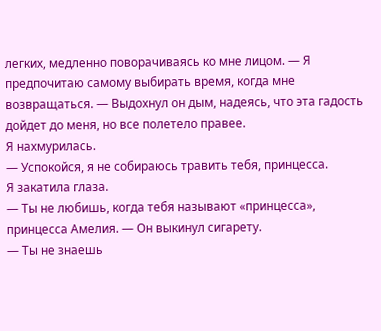легких, медленно поворачиваясь ко мне лицом. — Я предпочитаю самому выбирать время, когда мне возвращаться. — Выдохнул он дым, надеясь, что эта гадость дойдет до меня, но все полетело правее.
Я нахмурилась.
— Успокойся, я не собираюсь травить тебя, принцесса.
Я закатила глаза.
— Ты не любишь, когда тебя называют «принцесса», принцесса Амелия. — Он выкинул сигарету.
— Ты не знаешь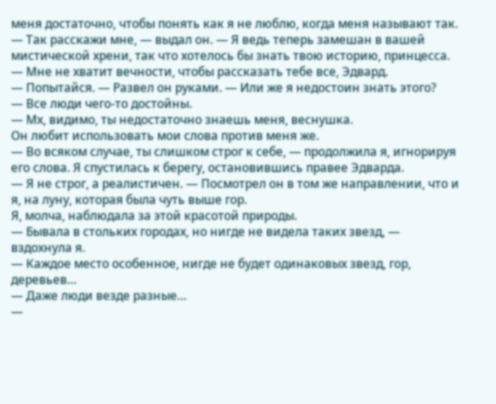меня достаточно, чтобы понять как я не люблю, когда меня называют так.
— Так расскажи мне, — выдал он. — Я ведь теперь замешан в вашей мистической хрени, так что хотелось бы знать твою историю, принцесса.
— Мне не хватит вечности, чтобы рассказать тебе все, Эдвард.
— Попытайся. — Развел он руками. — Или же я недостоин знать этого?
— Все люди чего-то достойны.
— Мх, видимо, ты недостаточно знаешь меня, веснушка.
Он любит использовать мои слова против меня же.
— Во всяком случае, ты слишком строг к себе, — продолжила я, игнорируя его слова. Я спустилась к берегу, остановившись правее Эдварда.
— Я не строг, а реалистичен. — Посмотрел он в том же направлении, что и я, на луну, которая была чуть выше гор.
Я, молча, наблюдала за этой красотой природы.
— Бывала в стольких городах, но нигде не видела таких звезд, — вздохнула я.
— Каждое место особенное, нигде не будет одинаковых звезд, гор, деревьев…
— Даже люди везде разные…
—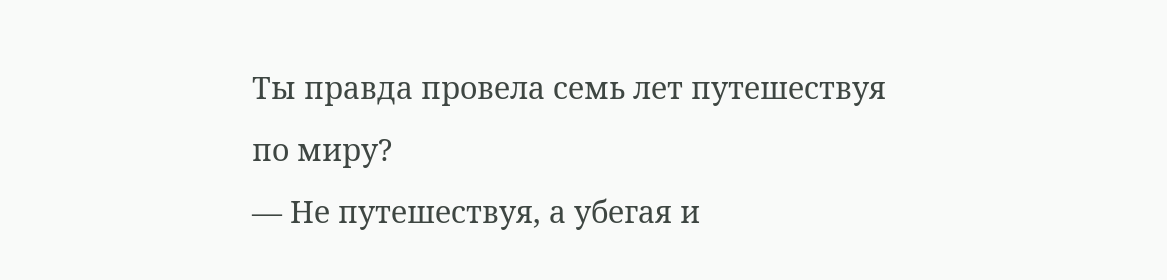Ты правда провела семь лет путешествуя по миру?
— Не путешествуя, а убегая и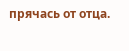прячась от отца.